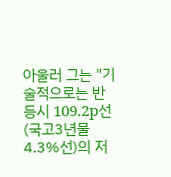아울러 그는 "기술적으로는 반등시 109.2p선(국고3년물 4.3%선)의 저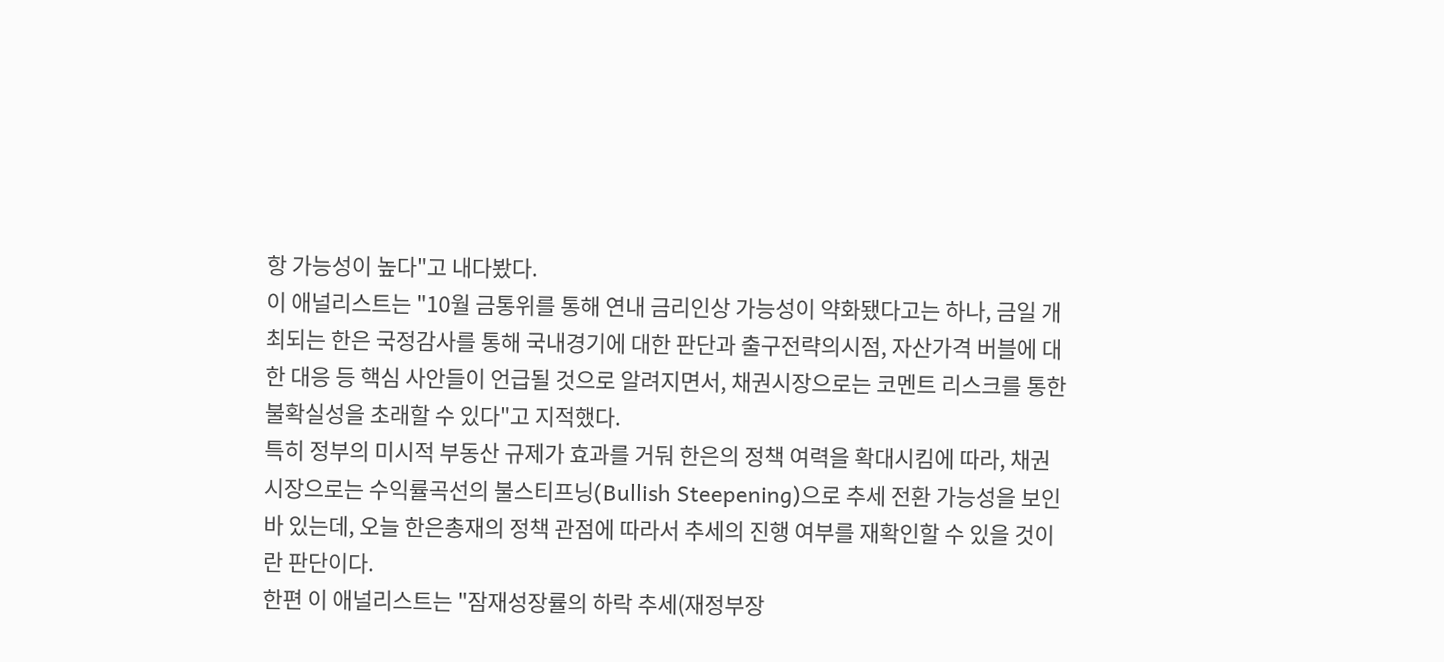항 가능성이 높다"고 내다봤다.
이 애널리스트는 "10월 금통위를 통해 연내 금리인상 가능성이 약화됐다고는 하나, 금일 개최되는 한은 국정감사를 통해 국내경기에 대한 판단과 출구전략의시점, 자산가격 버블에 대한 대응 등 핵심 사안들이 언급될 것으로 알려지면서, 채권시장으로는 코멘트 리스크를 통한 불확실성을 초래할 수 있다"고 지적했다.
특히 정부의 미시적 부동산 규제가 효과를 거둬 한은의 정책 여력을 확대시킴에 따라, 채권시장으로는 수익률곡선의 불스티프닝(Bullish Steepening)으로 추세 전환 가능성을 보인 바 있는데, 오늘 한은총재의 정책 관점에 따라서 추세의 진행 여부를 재확인할 수 있을 것이란 판단이다.
한편 이 애널리스트는 "잠재성장률의 하락 추세(재정부장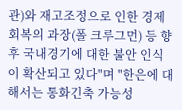관)와 재고조정으로 인한 경제회복의 과장(폴 크루그먼) 등 향후 국내경기에 대한 불안 인식이 확산되고 있다"며 "한은에 대해서는 통화긴축 가능성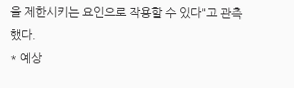을 제한시키는 요인으로 작용할 수 있다"고 관측했다.
* 예상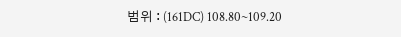범위 : (161DC) 108.80~109.20